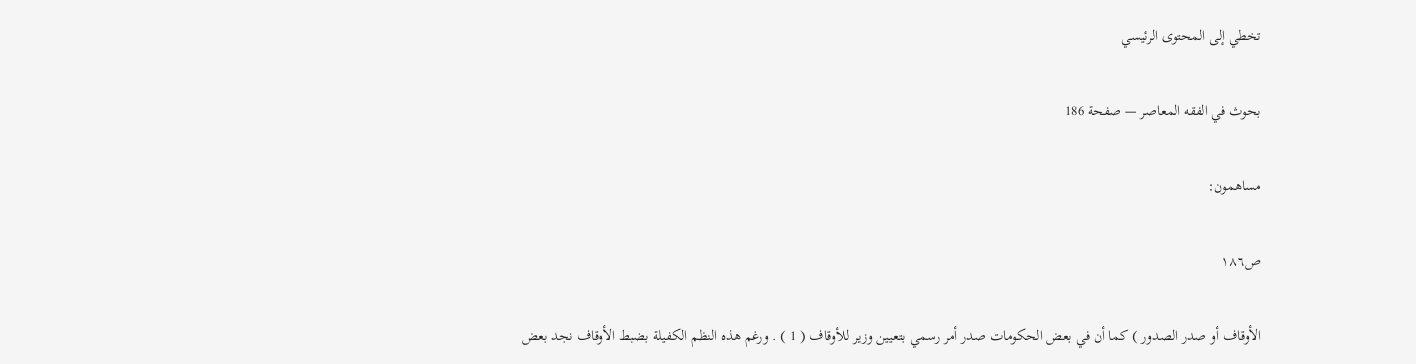تخطي إلى المحتوى الرئيسي

بحوث في الفقه المعاصر — صفحة 186

مساهمون:

ص١٨٦

الأوقاف أو صدر الصدور ) كما أن في بعض الحكومات صدر أمر رسمي بتعيين وزير للأوقاف ( 1 ) . ورغم هذه النظم الكفيلة بضبط الأوقاف نجد بعض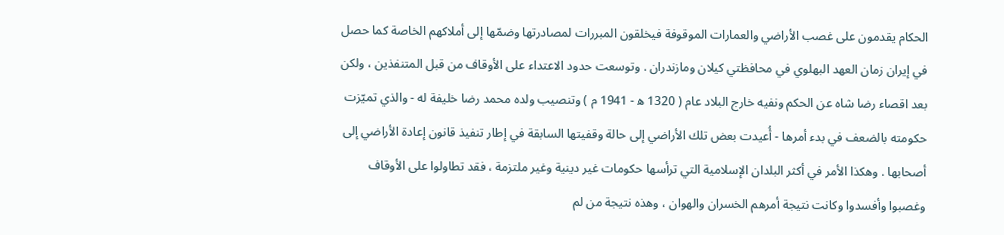الحكام يقدمون على غصب الأراضي والعمارات الموقوفة فيخلقون المبررات لمصادرتها وضمّها إلى أملاكهم الخاصة كما حصل في إيران زمان العهد البهلوي في محافظتي كيلان ومازندران . وتوسعت حدود الاعتداء على الأوقاف من قبل المتنفذين ، ولكن بعد اقصاء رضا شاه عن الحكم ونفيه خارج البلاد عام ( 1320 ه‍ - 1941 م ) وتنصيب ولده محمد رضا خليفة له - والذي تميّزت حكومته بالضعف في بدء أمرها - أُعيدت بعض تلك الأراضي إلى حالة وقفيتها السابقة في إطار تنفيذ قانون إعادة الأراضي إلى أصحابها . وهكذا الأمر في أكثر البلدان الإسلامية التي ترأسها حكومات غير دينية وغير ملتزمة ، فقد تطاولوا على الأوقاف وغصبوا وأفسدوا وكانت نتيجة أمرهم الخسران والهوان ، وهذه نتيجة من لم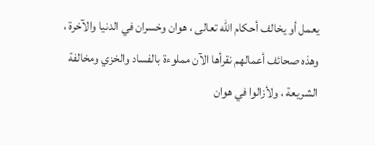يعمل أو يخالف أحكام الله تعالى ، هوان وخسران في الدنيا والآخرة ، وهذه صحائف أعمالهم نقرأها الآن مملوءة بالفساد والخزي ومخالفة الشريعة ، ولأزالوا في هوان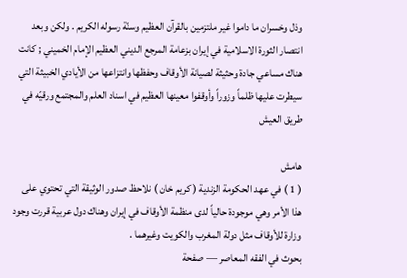وذل وخسران ما داموا غير ملتزمين بالقرآن العظيم وسنّة رسوله الكريم . ولكن وبعد انتصار الثورة الاسلامية في إيران بزعامة المرجع الديني العظيم الإمام الخميني ; كانت هناك مساعي جادة وحثيثة لصيانة الأوقاف وحفظها وانتزاعها من الأيادي الخبيثة التي سيطرت عليها ظلماً وزوراً وأوقفوا معينها العظيم في اسناد العلم والمجتمع ورقيّه في طريق العيش

هامش
( 1 ) في عهد الحكومة الزندية ( كريم خان ) نلاحظ صدور الوثيقة التي تحتوي على هذا الأمر وهي موجودة حالياً لدى منظمة الأوقاف في إيران وهناك دول عربية قررت وجود وزارة للأوقاف مثل دولة المغرب والكويت وغيرهما .
بحوث في الفقه المعاصر — صفحة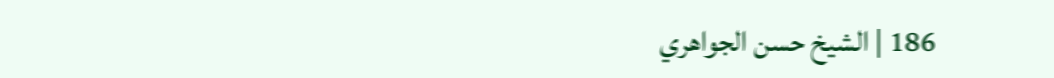186 | الشيخ حسن الجواهري